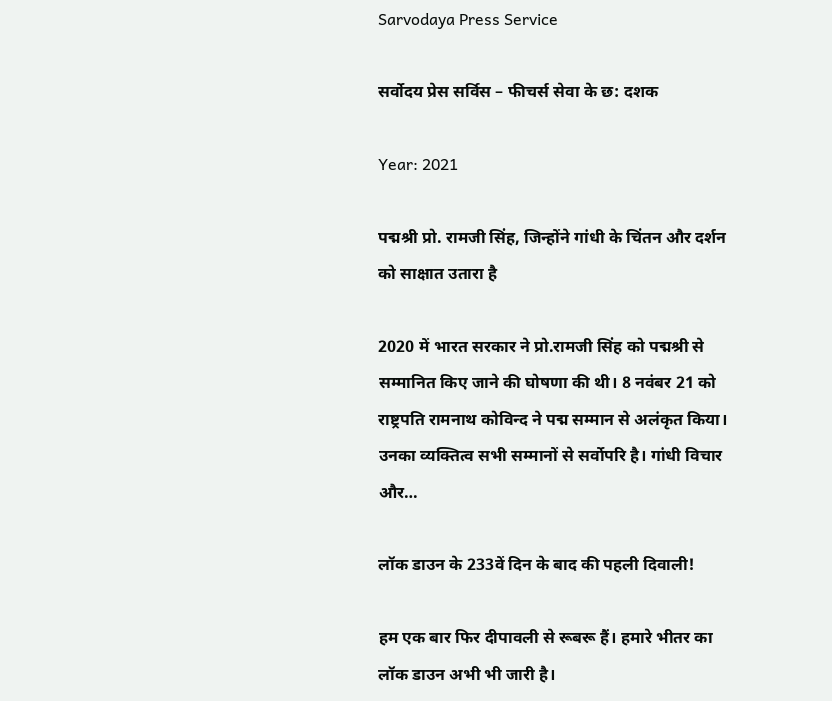Sarvodaya Press Service

सर्वोदय प्रेस सर्विस – फीचर्स सेवा के छ: दशक

Year: 2021

पद्मश्री प्रो. रामजी सिंह, जिन्होंने गांधी के चिंतन और दर्शन को साक्षात उतारा है

2020 में भारत सरकार ने प्रो.रामजी सिंह को पद्मश्री से सम्मानित किए जाने की घोषणा की थी। 8 नवंबर 21 को राष्ट्रपति रामनाथ कोविन्द ने पद्म सम्मान से अलंकृत किया। उनका व्यक्तित्व सभी सम्मानों से सर्वोपरि है। गांधी विचार और…

लॉक डाउन के 233वें दिन के बाद की पहली दिवाली!

हम एक बार फिर दीपावली से रूबरू हैं। हमारे भीतर का लॉक डाउन अभी भी जारी है।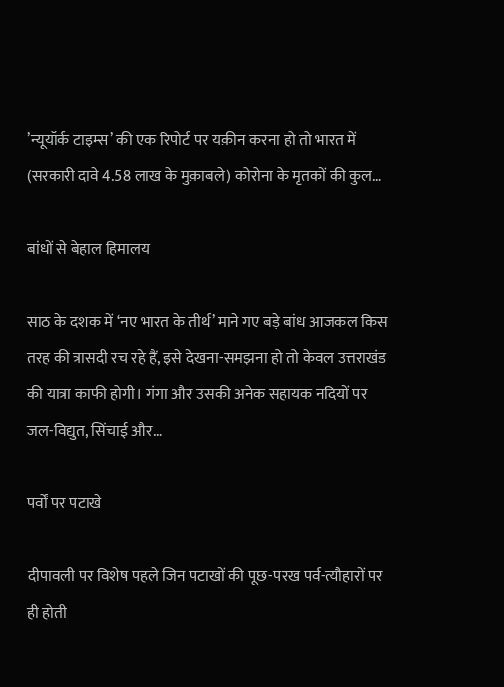’न्यूयॉर्क टाइम्स’ की एक रिपोर्ट पर यक़ीन करना हो तो भारत में (सरकारी दावे 4.58 लाख के मुक़ाबले) कोरोना के मृतकों की कुल…

बांधों से बेहाल हिमालय

साठ के दशक में ‘नए भारत के तीर्थ’ माने गए बड़े बांध आजकल किस तरह की त्रासदी रच रहे हैं, इसे देखना-समझना हो तो केवल उत्तराखंड की यात्रा काफी होगी। गंगा और उसकी अनेक सहायक नदियों पर जल-विद्युत, सिंचाई और…

पर्वों पर पटाखे

दीपावली पर विशेष पहले जिन पटाखों की पूछ-परख पर्व-त्यौहारों पर ही होती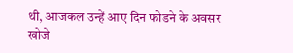थी, आजकल उन्हें आए दिन फोडने के अवसर खोजे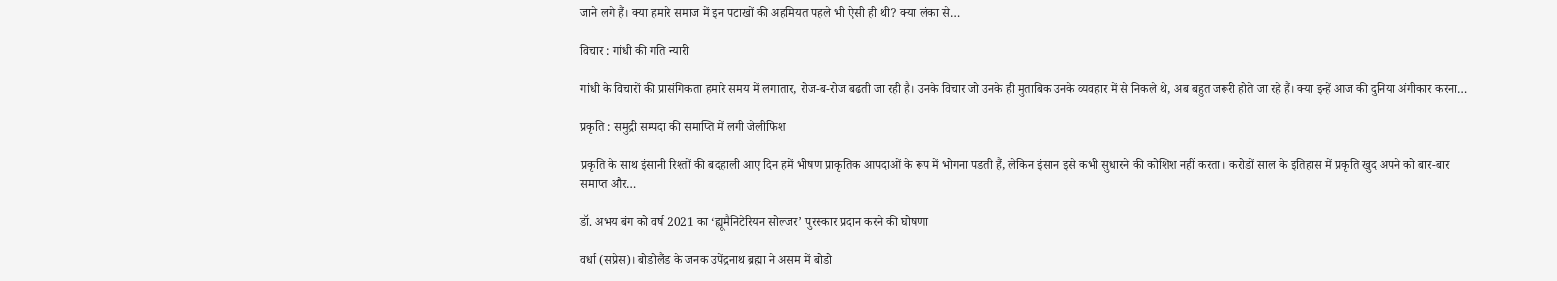जाने लगे हैं। क्या हमारे समाज में इन पटाखों की अहमियत पहले भी ऐसी ही थी? क्या लंका से…

विचार : गांधी की गति न्यारी

गांधी के विचारों की प्रासंगिकता हमारे समय में लगातार, रोज-ब-रोज बढती जा रही है। उनके विचार जो उनके ही मुताबिक उनके व्यवहार में से निकले थे, अब बहुत जरूरी होते जा रहे हैं। क्या इन्हें आज की दुनिया अंगीकार करना…

प्रकृति : समुद्री सम्पदा की समाप्ति में लगी जेलीफिश

प्रकृति के साथ इंसानी रिश्तों की बदहाली आए दिन हमें भीषण प्राकृतिक आपदाओं के रूप में भोगना पडती हैं, लेकिन इंसान इसे कभी सुधारने की कोशिश नहीं करता। करोडों साल के इतिहास में प्रकृति खुद अपने को बार-बार समाप्त और…

डॉ. अभय बंग को वर्ष 2021 का ‘ह्यूमैनिटेरियन सोल्जर’ पुरस्कार प्रदान करने की घोषणा

वर्धा (सप्रेस)। बोडोलैंड के जनक उपेंद्रनाथ ब्रह्मा ने असम में बोडो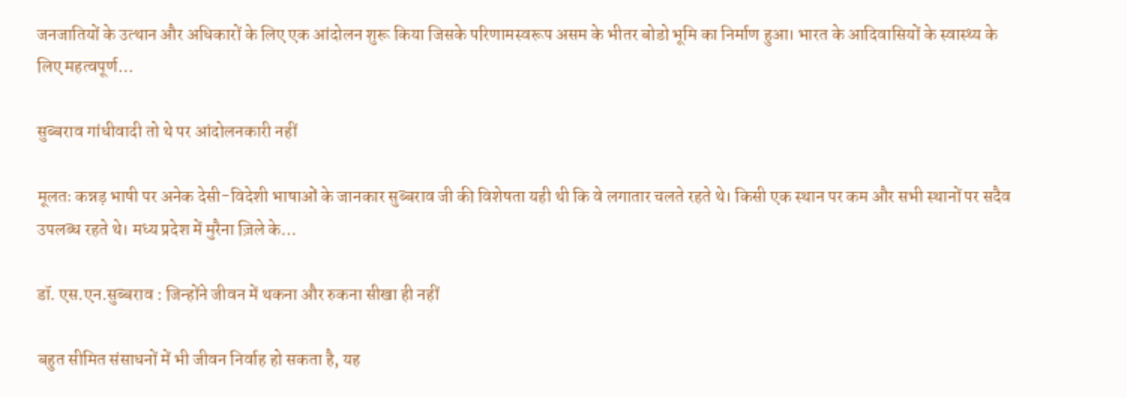जनजातियों के उत्थान और अधिकारों के लिए एक आंदोलन शुरू किया जिसके परिणामस्वरूप असम के भीतर बोडो भूमि का निर्माण हुआ। भारत के आदिवासियों के स्वास्थ्य के लिए महत्वपूर्ण…

सुब्बराव गांधीवादी तो थे पर आंदोलनकारी नहीं

मूलतः कन्नड़ भाषी पर अनेक देसी-विदेशी भाषाओं के जानकार सुब्बराव जी की विशेषता यही थी कि वे लगातार चलते रहते थे। किसी एक स्थान पर कम और सभी स्थानों पर सदैव उपलब्ध रहते थे। मध्य प्रदेश में मुरैना ज़िले के…

डॉ. एस.एन.सुब्बराव : जिन्‍होंने जीवन में थकना और रुकना सीखा ही नहीं

बहुत सीमित संसाधनों में भी जीवन निर्वाह हो सकता है, यह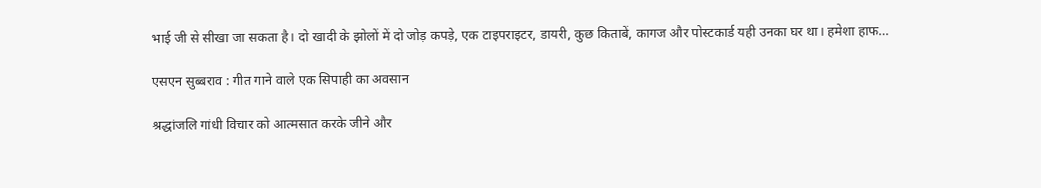भाई जी से सीखा जा सकता है। दो खादी के झोलों में दो जोड़ कपड़े, एक टाइपराइटर, डायरी, कुछ किताबें, कागज और पोस्टकार्ड यही उनका घर था। हमेशा हाफ…

एसएन सुब्बराव : गीत गाने वाले एक सिपाही का अवसान

श्रद्धांजलि गांधी विचार को आत्मसात करके जीने और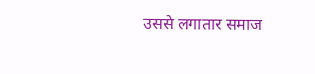उससे लगातार समाज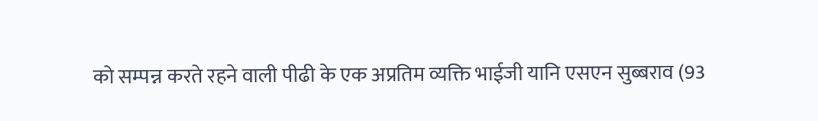को सम्पन्न करते रहने वाली पीढी के एक अप्रतिम व्यक्ति भाईजी यानि एसएन सुब्बराव (93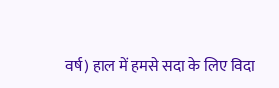वर्ष) हाल में हमसे सदा के लिए विदा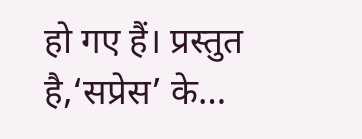हो गए हैं। प्रस्तुत है,‘सप्रेस’ के…